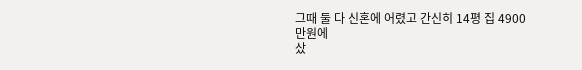그때 둘 다 신혼에 어렸고 간신히 14평 집 4900만원에
샀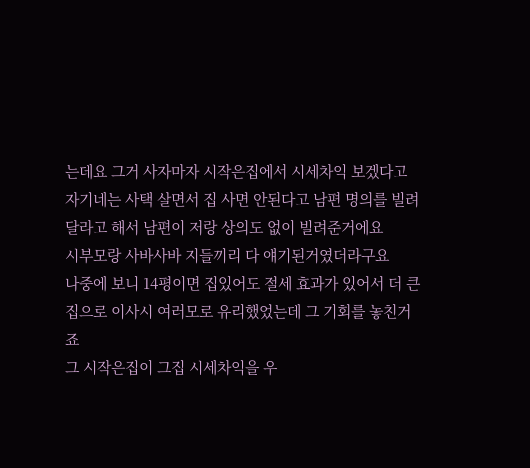는데요 그거 사자마자 시작은집에서 시세차익 보겠다고 자기네는 사택 살면서 집 사면 안된다고 남편 명의를 빌려달라고 해서 남편이 저랑 상의도 없이 빌려준거에요
시부모랑 사바사바 지들끼리 다 얘기된거였더라구요
나중에 보니 14평이면 집있어도 절세 효과가 있어서 더 큰 집으로 이사시 여러모로 유리했었는데 그 기회를 놓친거죠
그 시작은집이 그집 시세차익을 우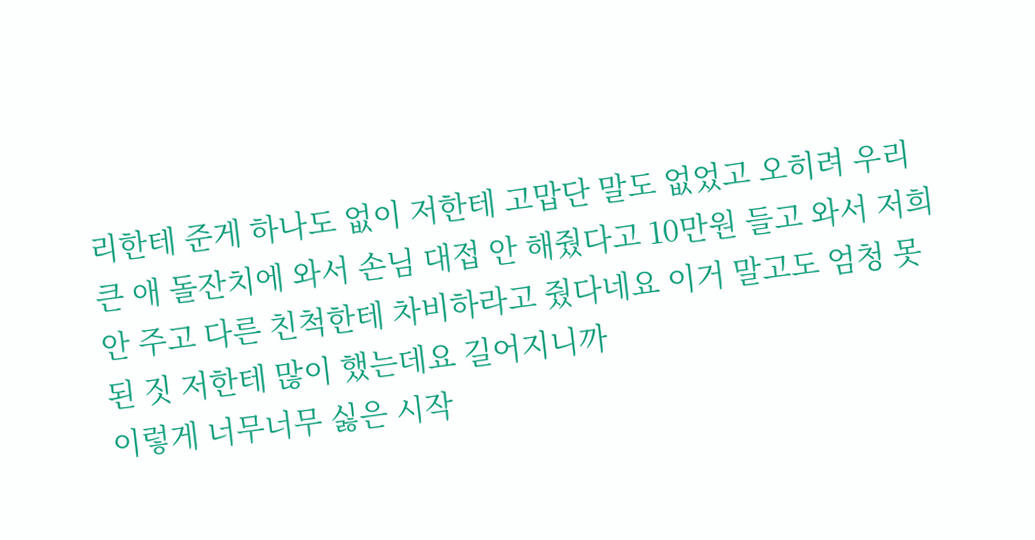리한테 준게 하나도 없이 저한테 고맙단 말도 없었고 오히려 우리 큰 애 돌잔치에 와서 손님 대접 안 해줬다고 10만원 들고 와서 저희 안 주고 다른 친척한테 차비하라고 줬다네요 이거 말고도 엄청 못된 짓 저한테 많이 했는데요 길어지니까
이렇게 너무너무 싫은 시작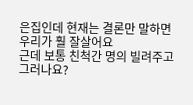은집인데 현재는 결론만 말하면 우리가 훨 잘살어요
근데 보통 친척간 명의 빌려주고 그러나요?